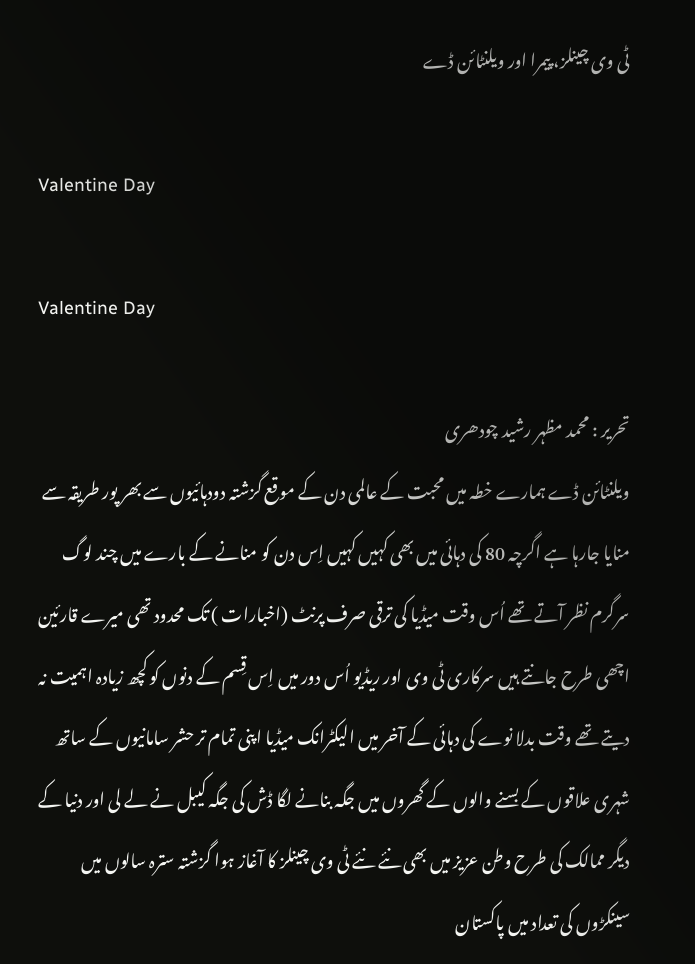ٹی وی چینلز، پیمرا اور ویلنٹائن ڈے

Valentine Day

Valentine Day

تحریر : محمد مظہر رشید چودھری
ویلنٹائن ڈے ہمارے خطہ میں محبت کے عالمی دن کے موقع گزشتہ دودہائیوں سے بھر پور طریقہ سے منایا جارہا ہے اگرچہ 80 کی دہائی میں بھی کہیں کہیں اِس دن کو منانے کے بارے میں چند لوگ سرگرم نظر آتے تھے اُس وقت میڈیا کی ترقی صرف پرنٹ (اخبارات ) تک محدود تھی میرے قارئین اچھی طرح جانتے ہیں سرکاری ٹی وی اور ریڈیو اُس دور میں اِس قِسم کے دنوں کو کچھ زیادہ اہمیت نہ دیتے تھے وقت بدلا نوے کی دہائی کے آخر میں الیکٹرانک میڈیا اپنی تمام تر حشر سامانیوں کے ساتھ شہری علاقوں کے بسنے والوں کے گھروں میں جگہ بنانے لگا ڈش کی جگہ کیبل نے لے لی اور دنیا کے دیگر ممالک کی طرح وطن عزیز میں بھی نئے نئے ٹی وی چینلز کا آغاز ہوا گزشتہ سترہ سالوں میں سینکڑوں کی تعداد میں پاکستان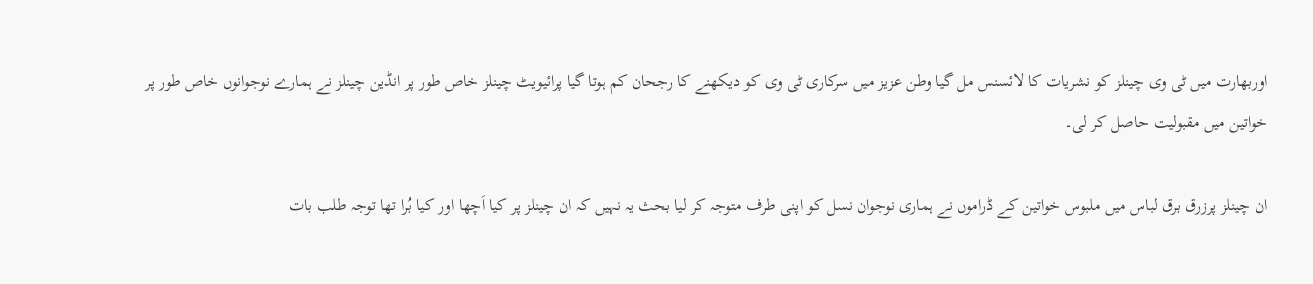اوربھارت میں ٹی وی چینلز کو نشریات کا لائسنس مل گیا وطن عزیز میں سرکاری ٹی وی کو دیکھنے کا رجحان کم ہوتا گیا پرائیویٹ چینلز خاص طور پر انڈین چینلز نے ہمارے نوجوانوں خاص طور پر خواتین میں مقبولیت حاصل کر لی۔

ان چینلز پرزرق برق لباس میں ملبوس خواتین کے ڈراموں نے ہماری نوجوان نسل کو اپنی طرف متوجہ کر لیا بحث یہ نہیں کہ ان چینلز پر کیا اَچھا اور کیا بُرا تھا توجہ طلب بات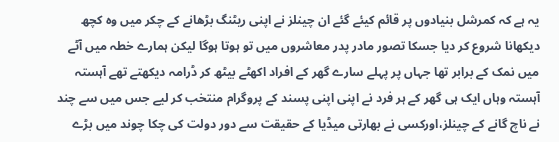یہ ہے کہ کمرشل بنیادوں پر قائم کیئے گئے ان چینلز نے اپنی ریٹنگ بڑھانے کے چکر میں وہ کچھ دیکھانا شروع کر دیا جسکا تصور مادر پدر معاشروں میں تو ہوتا ہوگا لیکن ہمارے خطہ میں آٹے میں نمک کے برابر تھا جہاں پر پہلے سارے گھر کے افراد اکھٹے بیٹھ کر ڈرامہ دیکھتے تھے آہستہ آہستہ وہاں ایک ہی گھر کے ہر فرد نے اپنی اپنی پسند کے پروگرام منتخب کر لیے جس میں سے چند نے ناچ گانے کے چینلز،اورکسی نے بھارتی میڈیا کے حقیقت سے دور دولت کی چکا چوند میں بڑے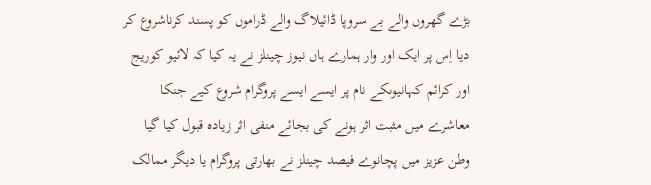بڑے گھروں والے بے سروپا ڈائیلاگ والے ڈراموں کو پسند کرناشروع کر دیا اِس پر ایک اور وار ہمارے ہاں نیوز چینلز نے یہ کیا کہ لائیو کوریج اور کرائم کہانیوںکے نام پر ایسے ایسے پروگرام شروع کیے جنکا معاشرے میں مثبت اثر ہونے کی بجائے منفی اثر زیادہ قبول کیا گیا وطن عزیز میں پچانوے فیصد چینلز نے بھارتی پروگرام یا دیگر ممالک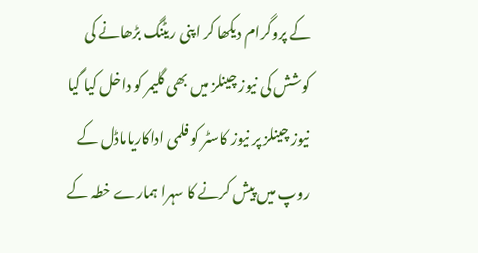کے پروگرام دیکھا کر اپنی ریٹنگ بڑھانے کی کوشش کی نیوز چینلز میں بھی گلیمر کو داخل کیا گیا نیوز چینلز پر نیوز کاسٹر کو فلمی اداکاریاماڈل کے روپ میں پیش کرنے کا سہرا ہمارے خطہ کے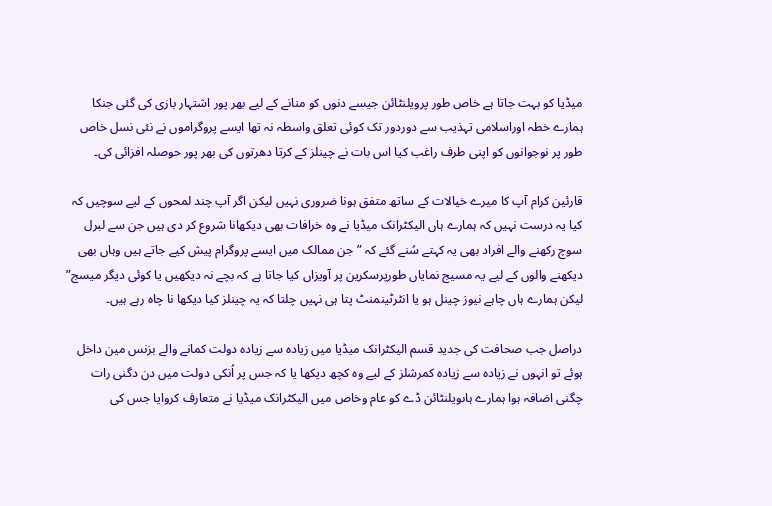میڈیا کو بہت جاتا ہے خاص طور پرویلنٹائن جیسے دنوں کو منانے کے لیے بھر پور اشتہار بازی کی گئی جنکا ہمارے خطہ اوراسلامی تہذیب سے دوردور تک کوئی تعلق واسطہ نہ تھا ایسے پروگراموں نے نئی نسل خاص طور پر نوجوانوں کو اپنی طرف راغب کیا اس بات نے چینلز کے کرتا دھرتوں کی بھر پور حوصلہ افزائی کی۔

قارئین کرام آپ کا میرے خیالات کے ساتھ متفق ہونا ضروری نہیں لیکن اگر آپ چند لمحوں کے لیے سوچیں کہ کیا یہ درست نہیں کہ ہمارے ہاں الیکٹرانک میڈیا نے وہ خرافات بھی دیکھانا شروع کر دی ہیں جن سے لبرل سوچ رکھنے والے افراد بھی یہ کہتے سُنے گئے کہ ” جن ممالک میں ایسے پروگرام پیش کیے جاتے ہیں وہاں بھی دیکھنے والوں کے لیے یہ مسیج نمایاں طورپرسکرین پر آویزاں کیا جاتا ہے کہ بچے نہ دیکھیں یا کوئی دیگر میسج” لیکن ہمارے ہاں چاہے نیوز چینل ہو یا انٹرٹینمنٹ پتا ہی نہیں چلتا کہ یہ چینلز کیا دیکھا نا چاہ رہے ہیں۔

دراصل جب صحافت کی جدید قسم الیکٹرانک میڈیا میں زیادہ سے زیادہ دولت کمانے والے بزنس مین داخل ہوئے تو انہوں نے زیادہ سے زیادہ کمرشلز کے لیے وہ کچھ دیکھا یا کہ جس پر اُنکی دولت میں دن دگنی رات چگنی اضافہ ہوا ہمارے ہاںویلنٹائن ڈے کو عام وخاص میں الیکٹرانک میڈیا نے متعارف کروایا جس کی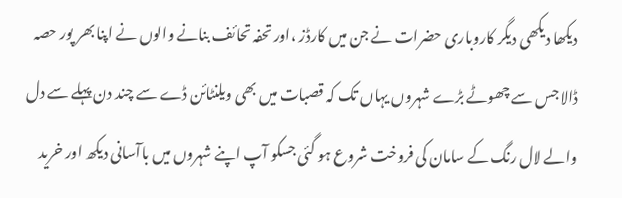دیکھا دیکھی دیگر کاروباری حضرات نے جن میں کارڈز ،اور تحفہ تحائف بنانے والوں نے اپنا بھر پور حصہ ڈالا جس سے چھوٹے بڑے شہروں یہاں تک کہ قصبات میں بھی ویلنٹائن ڈے سے چند دن پہلے سے دل والے لال رنگ کے سامان کی فروخت شروع ہو گئی جسکو آپ اپنے شہروں میں باآسانی دیکھ اور خرید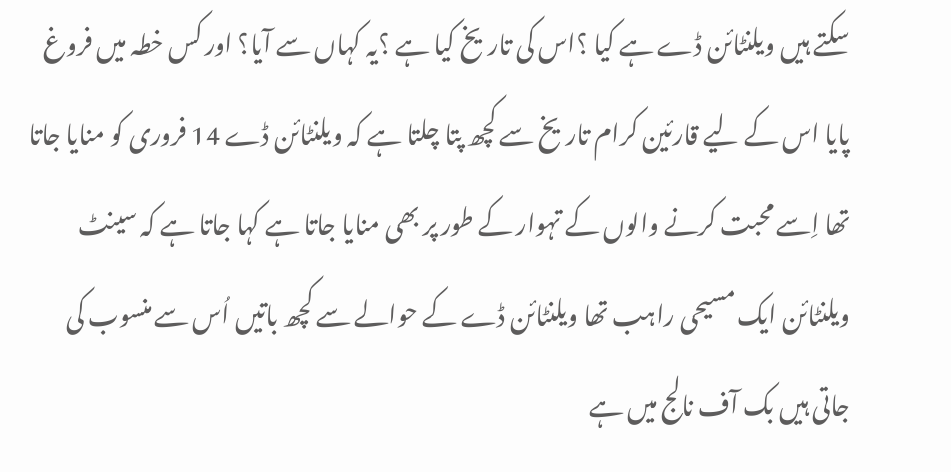سکتے ہیں ویلنٹائن ڈے ہے کیا ؟اس کی تاریخ کیا ہے ؟یہ کہاں سے آیا؟ اور کس خطہ میں فروغ پایا اس کے لیے قارئین کرام تاریخ سے کچھ پتا چلتا ہے کہ ویلنٹائن ڈے 14 فروری کو منایا جاتا تھا اِسے محبت کرنے والوں کے تہوار کے طور پر بھی منایا جاتا ہے کہا جاتا ہے کہ سینٹ ویلنٹائن ایک مسیحی راہب تھا ویلنٹائن ڈے کے حوالے سے کچھ باتیں اُس سے منسوب کی جاتی ہیں بک آف نالج میں ہے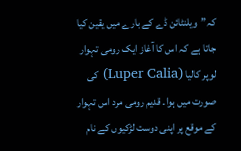کہ”ویلنٹائن ڈے کے بارے میں یقین کیا جاتا ہے کہ اس کا آغاز ایک رومی تہوار لوپر کالیا (Luper Calia) کی صورت میں ہوا۔ قدیم رومی مرد اس تہوار کے موقع پر اپنی دوست لڑکیوں کے نام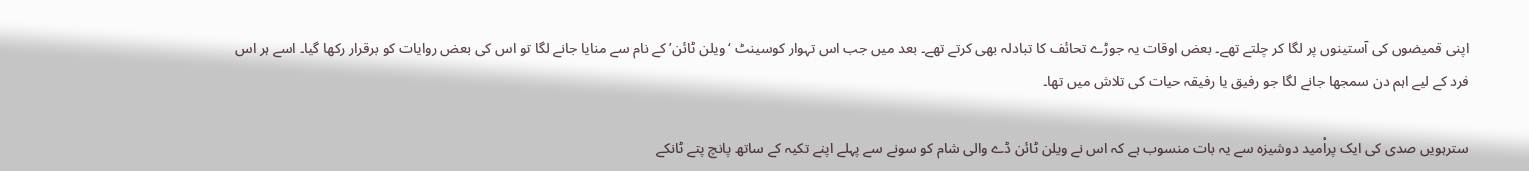اپنی قمیضوں کی آستینوں پر لگا کر چلتے تھے۔ بعض اوقات یہ جوڑے تحائف کا تبادلہ بھی کرتے تھے۔ بعد میں جب اس تہوار کوسینٹ ‘ویلن ٹائن’ کے نام سے منایا جانے لگا تو اس کی بعض روایات کو برقرار رکھا گیا۔ اسے ہر اس فرد کے لیے اہم دن سمجھا جانے لگا جو رفیق یا رفیقہ حیات کی تلاش میں تھا۔

سترہویں صدی کی ایک پراْمید دوشیزہ سے یہ بات منسوب ہے کہ اس نے ویلن ٹائن ڈے والی شام کو سونے سے پہلے اپنے تکیہ کے ساتھ پانچ پتے ٹانکے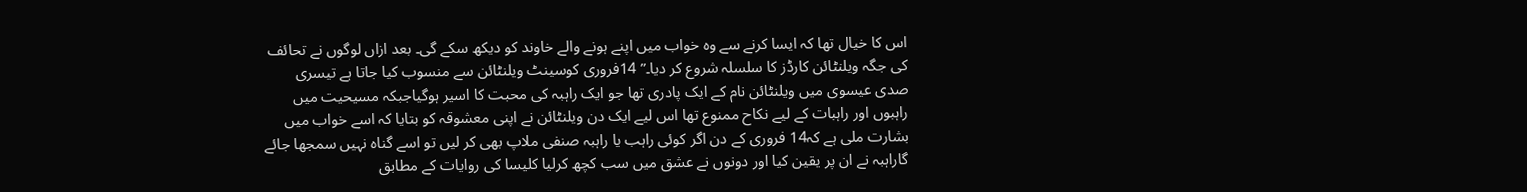اس کا خیال تھا کہ ایسا کرنے سے وہ خواب میں اپنے ہونے والے خاوند کو دیکھ سکے گی۔ بعد ازاں لوگوں نے تحائف کی جگہ ویلنٹائن کارڈز کا سلسلہ شروع کر دیا۔” 14فروری کوسینٹ ویلنٹائن سے منسوب کیا جاتا ہے تیسری صدی عیسوی میں ویلنٹائن نام کے ایک پادری تھا جو ایک راہبہ کی محبت کا اسیر ہوگیاجبکہ مسیحیت میں راہبوں اور راہبات کے لیے نکاح ممنوع تھا اس لیے ایک دن ویلنٹائن نے اپنی معشوقہ کو بتایا کہ اسے خواب میں بشارت ملی ہے کہ14 فروری کے دن اگر کوئی راہب یا راہبہ صنفی ملاپ بھی کر لیں تو اسے گناہ نہیں سمجھا جائے گاراہبہ نے ان پر یقین کیا اور دونوں نے عشق میں سب کچھ کرلیا کلیسا کی روایات کے مطابق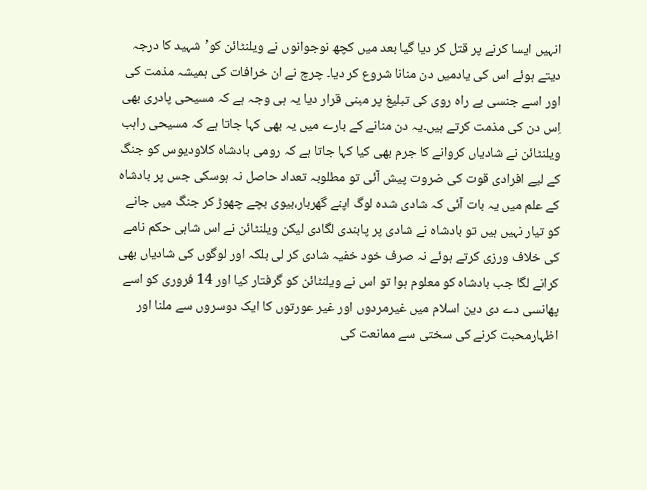انہیں ایسا کرنے پر قتل کر دیا گیا بعد میں کچھ نوجوانوں نے ویلنٹائن کو’شہید کا درجہ دیتے ہوئے اس کی یادمیں دن منانا شروع کر دیا۔ چرچ نے ان خرافات کی ہمیشہ مذمت کی اور اسے جنسی بے راہ روی کی تبلیغ پر مبنی قرار دیا یہ ہی وجہ ہے کہ مسیحی پادری بھی اِس دن کی مذمت کرتے ہیں۔یہ دن منانے کے بارے میں یہ بھی کہا جاتا ہے کہ مسیحی راہب ویلنٹائن نے شادیاں کروانے کا جرم بھی کیا کہا جاتا ہے کہ رومی بادشاہ کلاودیوس کو جنگ کے لیے افرادی قوت کی ضروت پیش آئی تو مطلوبہ تعداد حاصل نہ ہوسکی جس پر بادشاہ کے علم میں یہ بات آئی کہ شادی شدہ لوگ اپنے گھربار،بیوی بچے چھوڑ کر جنگ میں جانے کو تیار نہیں ہیں تو بادشاہ نے شادی پر پابندی لگادی لیکن ویلنٹائن نے اس شاہی حکم نامے کی خلاف ورزی کرتے ہوئے نہ صرف خود خفیہ شادی کر لی بلکہ اور لوگوں کی شادیاں بھی کرانے لگا جب بادشاہ کو معلوم ہوا تو اس نے ویلنٹائن کو گرفتار کیا اور 14 فروری کو اسے پھانسی دے دی دین اسلام میں غیرمردوں اور غیر عورتوں کا ایک دوسروں سے ملنا اور اظہارمحبت کرنے کی سختی سے ممانعت کی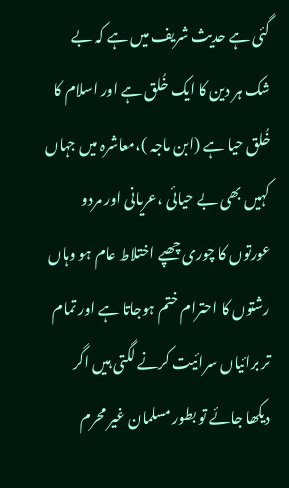گئی ہے حدیث شریف میں ہے کہ بے شک ہر دین کا ایک خُلق ہے اور اسلام کا خُلق حیا ہے (ابن ماجہ )،معاشرہ میں جہاں کہیں بھی بے حیائی ،عریانی اور مردو عورتوں کا چوری چھپے اختلاط عام ہو وہاں رشتوں کا احترام ختم ہوجاتا ہے اور تمام تر برائیاں سرائیت کرنے لگتی ہیں اگر دیکھا جائے تو بطور مسلمان غیر محرم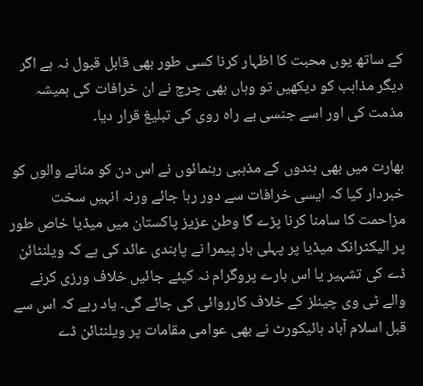کے ساتھ یوں محبت کا اظہار کرنا کسی طور بھی قابل قبول نہ ہے اگر دیگر مذاہب کو دیکھیں تو وہاں بھی چرچ نے ان خرافات کی ہمیشہ مذمت کی اور اسے جنسی بے راہ روی کی تبلیغ قرار دیا۔

بھارت میں بھی ہندوں کے مذہبی رہنمائوں نے اس دن کو منانے والوں کو خبردار کیا کہ ایسی خرافات سے دور رہا جائے ورنہ انہیں سخت مزاحمت کا سامنا کرنا پڑے گا وطن عزیز پاکستان میں میڈیا خاص طور پر الیکٹرانک میڈیا پر پہلی بار پیمرا نے پابندی عائد کی ہے کہ ویلنٹائن ڈے کی تشہیر یا اس بارے پروگرام نہ کیئے جائیں خلاف ورزی کرنے والے ٹی وی چینلز کے خلاف کارروائی کی جائے گی۔ یاد رہے کہ اس سے قبل اسلام آباد ہائیکورٹ نے بھی عوامی مقامات پر ویلنٹائن ڈے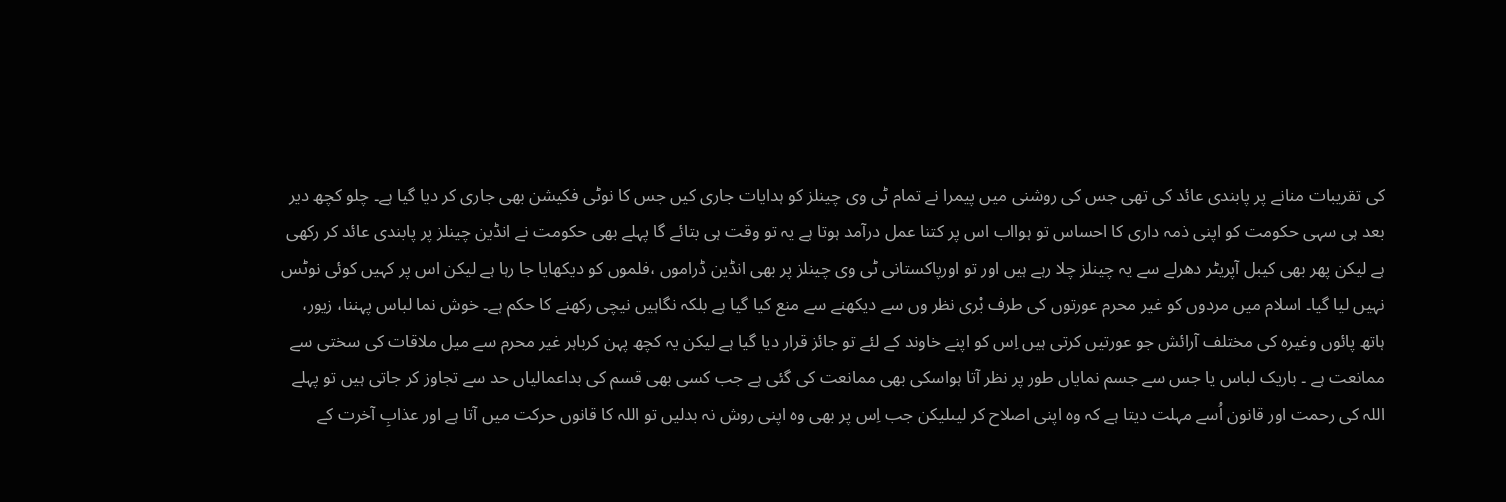کی تقریبات منانے پر پابندی عائد کی تھی جس کی روشنی میں پیمرا نے تمام ٹی وی چینلز کو ہدایات جاری کیں جس کا نوٹی فکیشن بھی جاری کر دیا گیا ہے۔ چلو کچھ دیر بعد ہی سہی حکومت کو اپنی ذمہ داری کا احساس تو ہوااب اس پر کتنا عمل درآمد ہوتا ہے یہ تو وقت ہی بتائے گا پہلے بھی حکومت نے انڈین چینلز پر پابندی عائد کر رکھی ہے لیکن پھر بھی کیبل آپریٹر دھرلے سے یہ چینلز چلا رہے ہیں اور تو اورپاکستانی ٹی وی چینلز پر بھی انڈین ڈراموں ،فلموں کو دیکھایا جا رہا ہے لیکن اس پر کہیں کوئی نوٹس نہیں لیا گیا۔ اسلام میں مردوں کو غیر محرم عورتوں کی طرف بْری نظر وں سے دیکھنے سے منع کیا گیا ہے بلکہ نگاہیں نیچی رکھنے کا حکم ہے۔ خوش نما لباس پہننا، زیور، ہاتھ پائوں وغیرہ کی مختلف آرائش جو عورتیں کرتی ہیں اِس کو اپنے خاوند کے لئے تو جائز قرار دیا گیا ہے لیکن یہ کچھ پہن کرباہر غیر محرم سے میل ملاقات کی سختی سے ممانعت ہے ۔ باریک لباس یا جس سے جسم نمایاں طور پر نظر آتا ہواسکی بھی ممانعت کی گئی ہے جب کسی بھی قسم کی بداعمالیاں حد سے تجاوز کر جاتی ہیں تو پہلے اللہ کی رحمت اور قانون اُسے مہلت دیتا ہے کہ وہ اپنی اصلاح کر لیںلیکن جب اِس پر بھی وہ اپنی روش نہ بدلیں تو اللہ کا قانوں حرکت میں آتا ہے اور عذابِ آخرت کے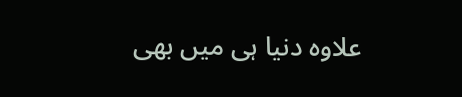علاوہ دنیا ہی میں بھی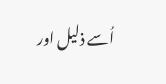اُسے ذلیل اور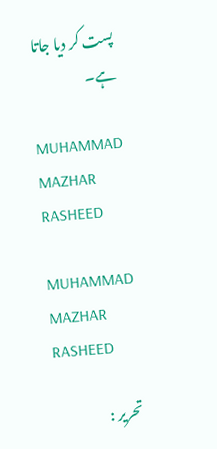پست کر دیا جاتا ہے۔

MUHAMMAD MAZHAR RASHEED

MUHAMMAD MAZHAR RASHEED

تحریر :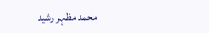محمد مظہر رشید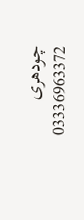چودھری
03336963372